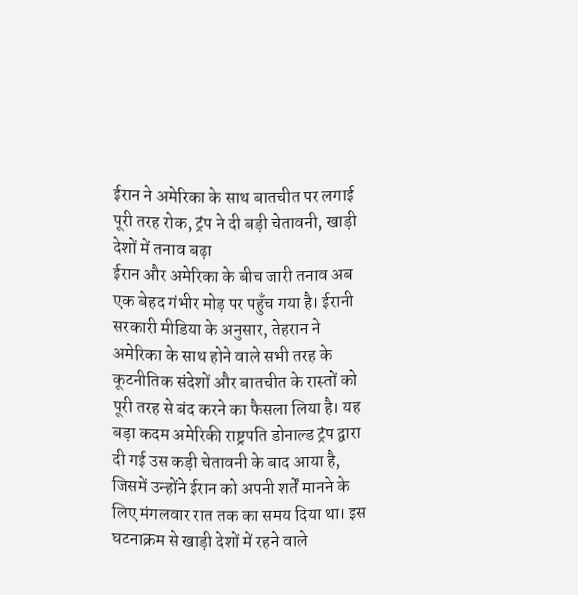ईरान ने अमेरिका के साथ बातचीत पर लगाई पूरी तरह रोक, ट्रंप ने दी बड़ी चेतावनी, खाड़ी देशों में तनाव बढ़ा
ईरान और अमेरिका के बीच जारी तनाव अब एक बेहद गंभीर मोड़ पर पहुँच गया है। ईरानी सरकारी मीडिया के अनुसार, तेहरान ने अमेरिका के साथ होने वाले सभी तरह के कूटनीतिक संदेशों और बातचीत के रास्तों को पूरी तरह से बंद करने का फैसला लिया है। यह बड़ा कदम अमेरिकी राष्ट्रपति डोनाल्ड ट्रंप द्वारा दी गई उस कड़ी चेतावनी के बाद आया है, जिसमें उन्होंने ईरान को अपनी शर्तें मानने के लिए मंगलवार रात तक का समय दिया था। इस घटनाक्रम से खाड़ी देशों में रहने वाले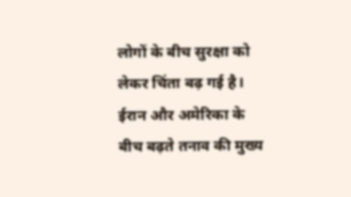लोगों के बीच सुरक्षा को लेकर चिंता बढ़ गई है।
ईरान और अमेरिका के बीच बढ़ते तनाव की मुख्य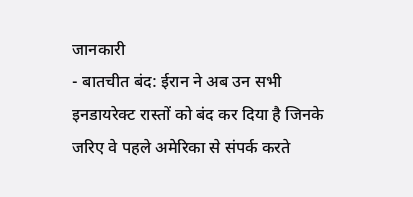जानकारी
- बातचीत बंद: ईरान ने अब उन सभी इनडायरेक्ट रास्तों को बंद कर दिया है जिनके जरिए वे पहले अमेरिका से संपर्क करते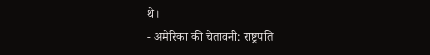थे।
- अमेरिका की चेतावनी: राष्ट्रपति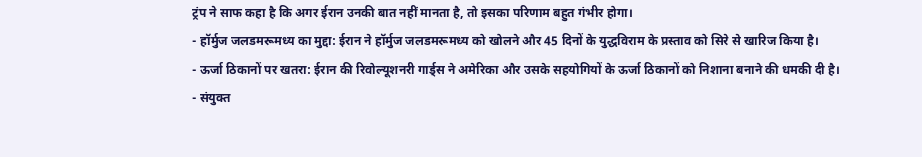ट्रंप ने साफ कहा है कि अगर ईरान उनकी बात नहीं मानता है, तो इसका परिणाम बहुत गंभीर होगा।
- हॉर्मुज जलडमरूमध्य का मुद्दा: ईरान ने हॉर्मुज जलडमरूमध्य को खोलने और 45 दिनों के युद्धविराम के प्रस्ताव को सिरे से खारिज किया है।
- ऊर्जा ठिकानों पर खतरा: ईरान की रिवोल्यूशनरी गार्ड्स ने अमेरिका और उसके सहयोगियों के ऊर्जा ठिकानों को निशाना बनाने की धमकी दी है।
- संयुक्त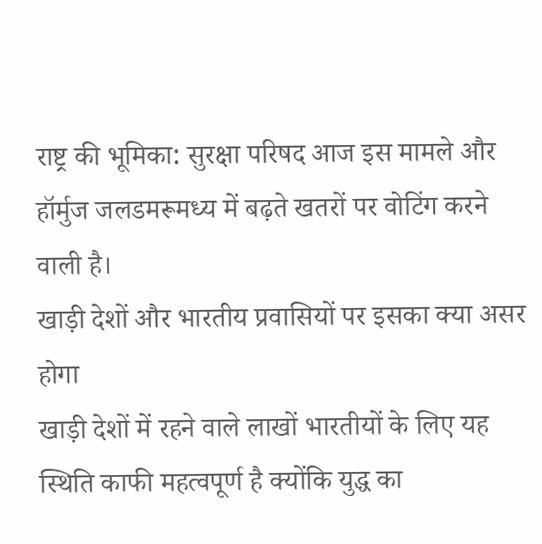राष्ट्र की भूमिका: सुरक्षा परिषद आज इस मामले और हॉर्मुज जलडमरूमध्य में बढ़ते खतरों पर वोटिंग करने वाली है।
खाड़ी देशों और भारतीय प्रवासियों पर इसका क्या असर होगा
खाड़ी देशों में रहने वाले लाखों भारतीयों के लिए यह स्थिति काफी महत्वपूर्ण है क्योंकि युद्ध का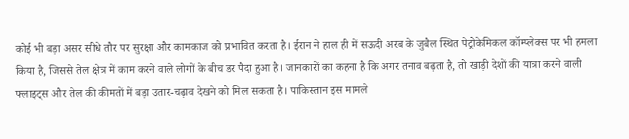कोई भी बड़ा असर सीधे तौर पर सुरक्षा और कामकाज को प्रभावित करता है। ईरान ने हाल ही में सऊदी अरब के जुबैल स्थित पेट्रोकेमिकल कॉम्प्लेक्स पर भी हमला किया है, जिससे तेल क्षेत्र में काम करने वाले लोगों के बीच डर पैदा हुआ है। जानकारों का कहना है कि अगर तनाव बढ़ता है, तो खाड़ी देशों की यात्रा करने वाली फ्लाइट्स और तेल की कीमतों में बड़ा उतार-चढ़ाव देखने को मिल सकता है। पाकिस्तान इस मामले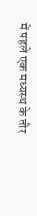में पहले एक मध्यस्थ के तौर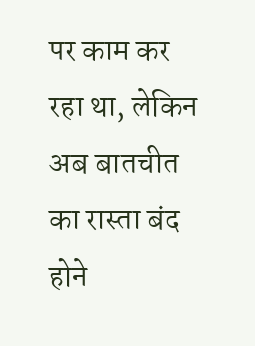पर काम कर रहा था, लेकिन अब बातचीत का रास्ता बंद होने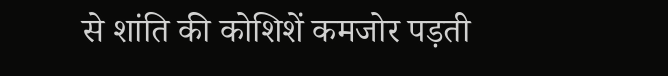से शांति की कोशिशें कमजोर पड़ती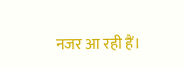नजर आ रही हैं।